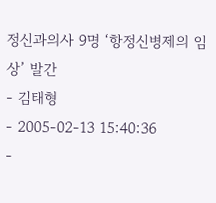정신과의사 9명 ‘항정신병제의 임상’ 발간
- 김태형
- 2005-02-13 15:40:36
-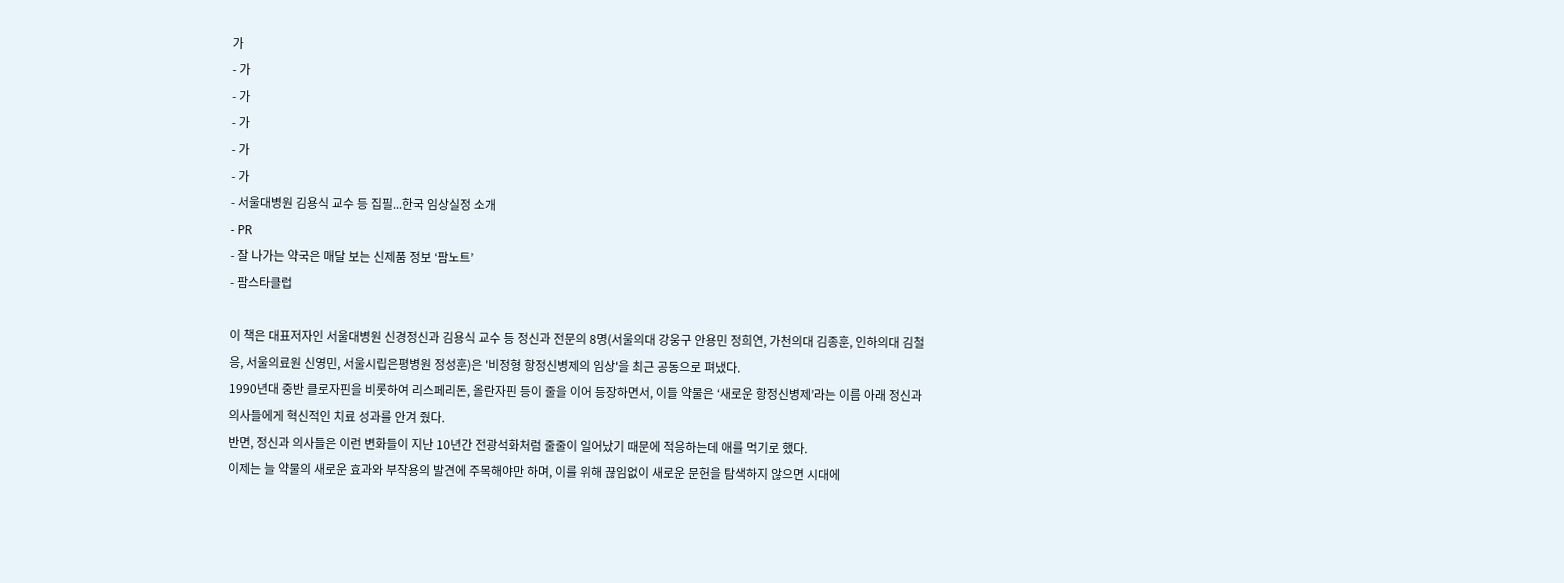가
- 가
- 가
- 가
- 가
- 가
- 서울대병원 김용식 교수 등 집필...한국 임상실정 소개
- PR
- 잘 나가는 약국은 매달 보는 신제품 정보 ‘팜노트’
- 팜스타클럽

이 책은 대표저자인 서울대병원 신경정신과 김용식 교수 등 정신과 전문의 8명(서울의대 강웅구 안용민 정희연, 가천의대 김종훈, 인하의대 김철응, 서울의료원 신영민, 서울시립은평병원 정성훈)은 '비정형 항정신병제의 임상'을 최근 공동으로 펴냈다.
1990년대 중반 클로자핀을 비롯하여 리스페리돈, 올란자핀 등이 줄을 이어 등장하면서, 이들 약물은 ‘새로운 항정신병제’라는 이름 아래 정신과 의사들에게 혁신적인 치료 성과를 안겨 줬다.
반면, 정신과 의사들은 이런 변화들이 지난 10년간 전광석화처럼 줄줄이 일어났기 때문에 적응하는데 애를 먹기로 했다.
이제는 늘 약물의 새로운 효과와 부작용의 발견에 주목해야만 하며, 이를 위해 끊임없이 새로운 문헌을 탐색하지 않으면 시대에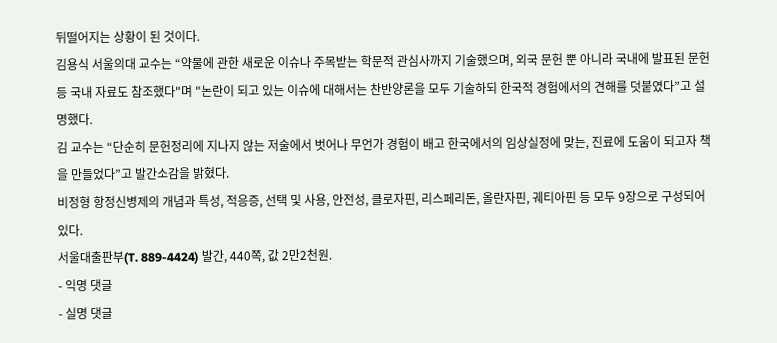뒤떨어지는 상황이 된 것이다.
김용식 서울의대 교수는 “약물에 관한 새로운 이슈나 주목받는 학문적 관심사까지 기술했으며, 외국 문헌 뿐 아니라 국내에 발표된 문헌 등 국내 자료도 참조했다"며 "논란이 되고 있는 이슈에 대해서는 찬반양론을 모두 기술하되 한국적 경험에서의 견해를 덧붙였다”고 설명했다.
김 교수는 “단순히 문헌정리에 지나지 않는 저술에서 벗어나 무언가 경험이 배고 한국에서의 임상실정에 맞는, 진료에 도움이 되고자 책을 만들었다”고 발간소감을 밝혔다.
비정형 항정신병제의 개념과 특성, 적응증, 선택 및 사용, 안전성, 클로자핀, 리스페리돈, 올란자핀, 궤티아핀 등 모두 9장으로 구성되어 있다.
서울대출판부(T. 889-4424) 발간, 440쪽, 값 2만2천원.
- 익명 댓글
- 실명 댓글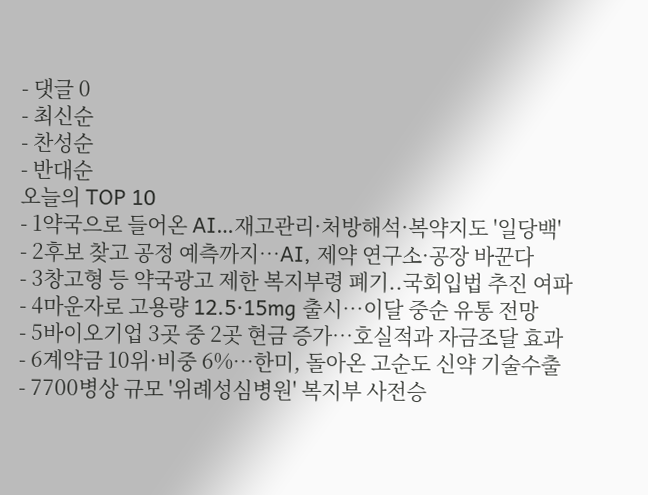- 댓글 0
- 최신순
- 찬성순
- 반대순
오늘의 TOP 10
- 1약국으로 들어온 AI…재고관리·처방해석·복약지도 '일당백'
- 2후보 찾고 공정 예측까지…AI, 제약 연구소·공장 바꾼다
- 3창고형 등 약국광고 제한 복지부령 폐기..국회입법 추진 여파
- 4마운자로 고용량 12.5·15mg 출시…이달 중순 유통 전망
- 5바이오기업 3곳 중 2곳 현금 증가…호실적과 자금조달 효과
- 6계약금 10위·비중 6%…한미, 돌아온 고순도 신약 기술수출
- 7700병상 규모 '위례성심병원' 복지부 사전승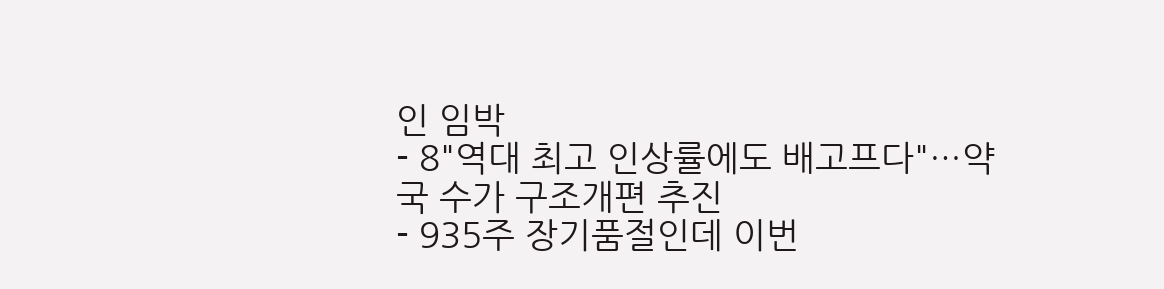인 임박
- 8"역대 최고 인상률에도 배고프다"…약국 수가 구조개편 추진
- 935주 장기품절인데 이번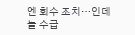엔 회수 조치…인데놀 수급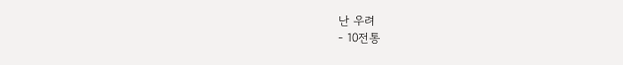난 우려
- 10전통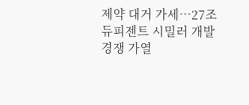제약 대거 가세…27조 듀피젠트 시밀러 개발 경쟁 가열